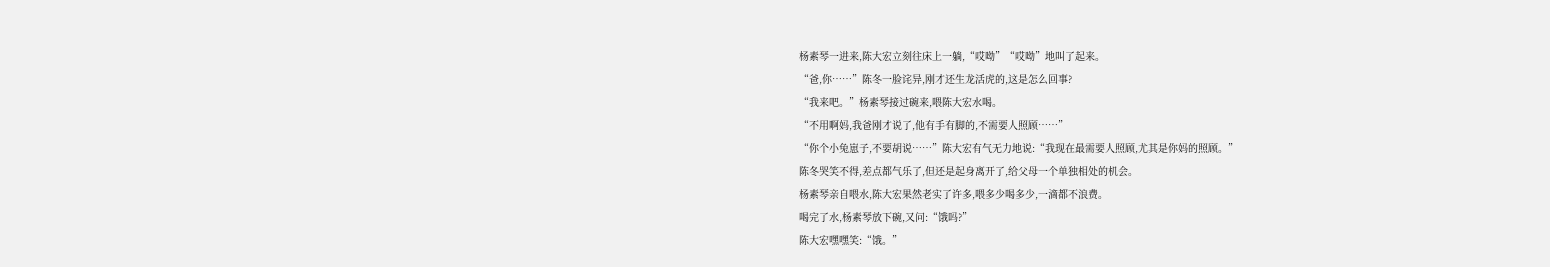杨素琴一进来,陈大宏立刻往床上一躺,“哎呦”“哎呦”地叫了起来。
“爸,你……”陈冬一脸诧异,刚才还生龙活虎的,这是怎么回事?
“我来吧。”杨素琴接过碗来,喂陈大宏水喝。
“不用啊妈,我爸刚才说了,他有手有脚的,不需要人照顾……”
“你个小兔崽子,不要胡说……”陈大宏有气无力地说:“我现在最需要人照顾,尤其是你妈的照顾。”
陈冬哭笑不得,差点都气乐了,但还是起身离开了,给父母一个单独相处的机会。
杨素琴亲自喂水,陈大宏果然老实了许多,喂多少喝多少,一滴都不浪费。
喝完了水,杨素琴放下碗,又问:“饿吗?”
陈大宏嘿嘿笑:“饿。”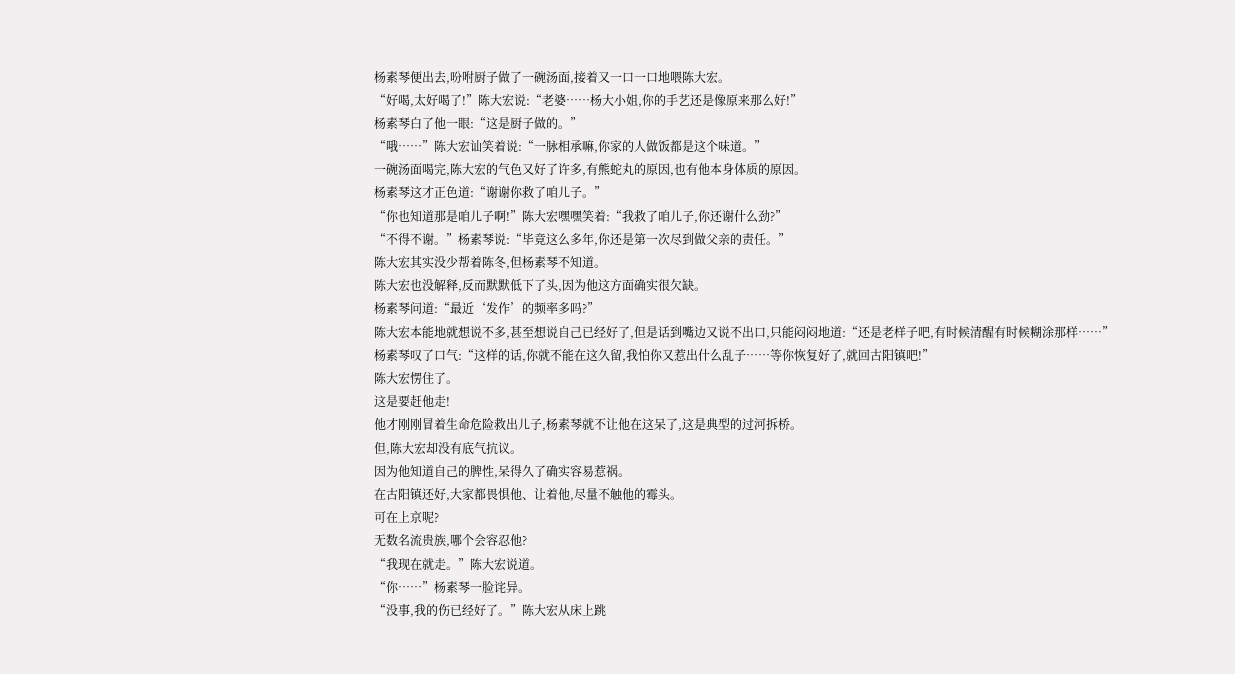杨素琴便出去,吩咐厨子做了一碗汤面,接着又一口一口地喂陈大宏。
“好喝,太好喝了!”陈大宏说:“老婆……杨大小姐,你的手艺还是像原来那么好!”
杨素琴白了他一眼:“这是厨子做的。”
“哦……”陈大宏讪笑着说:“一脉相承嘛,你家的人做饭都是这个味道。”
一碗汤面喝完,陈大宏的气色又好了许多,有熊蛇丸的原因,也有他本身体质的原因。
杨素琴这才正色道:“谢谢你救了咱儿子。”
“你也知道那是咱儿子啊!”陈大宏嘿嘿笑着:“我救了咱儿子,你还谢什么劲?”
“不得不谢。”杨素琴说:“毕竟这么多年,你还是第一次尽到做父亲的责任。”
陈大宏其实没少帮着陈冬,但杨素琴不知道。
陈大宏也没解释,反而默默低下了头,因为他这方面确实很欠缺。
杨素琴问道:“最近‘发作’的频率多吗?”
陈大宏本能地就想说不多,甚至想说自己已经好了,但是话到嘴边又说不出口,只能闷闷地道:“还是老样子吧,有时候清醒有时候糊涂那样……”
杨素琴叹了口气:“这样的话,你就不能在这久留,我怕你又惹出什么乱子……等你恢复好了,就回古阳镇吧!”
陈大宏愣住了。
这是要赶他走!
他才刚刚冒着生命危险救出儿子,杨素琴就不让他在这呆了,这是典型的过河拆桥。
但,陈大宏却没有底气抗议。
因为他知道自己的脾性,呆得久了确实容易惹祸。
在古阳镇还好,大家都畏惧他、让着他,尽量不触他的霉头。
可在上京呢?
无数名流贵族,哪个会容忍他?
“我现在就走。”陈大宏说道。
“你……”杨素琴一脸诧异。
“没事,我的伤已经好了。”陈大宏从床上跳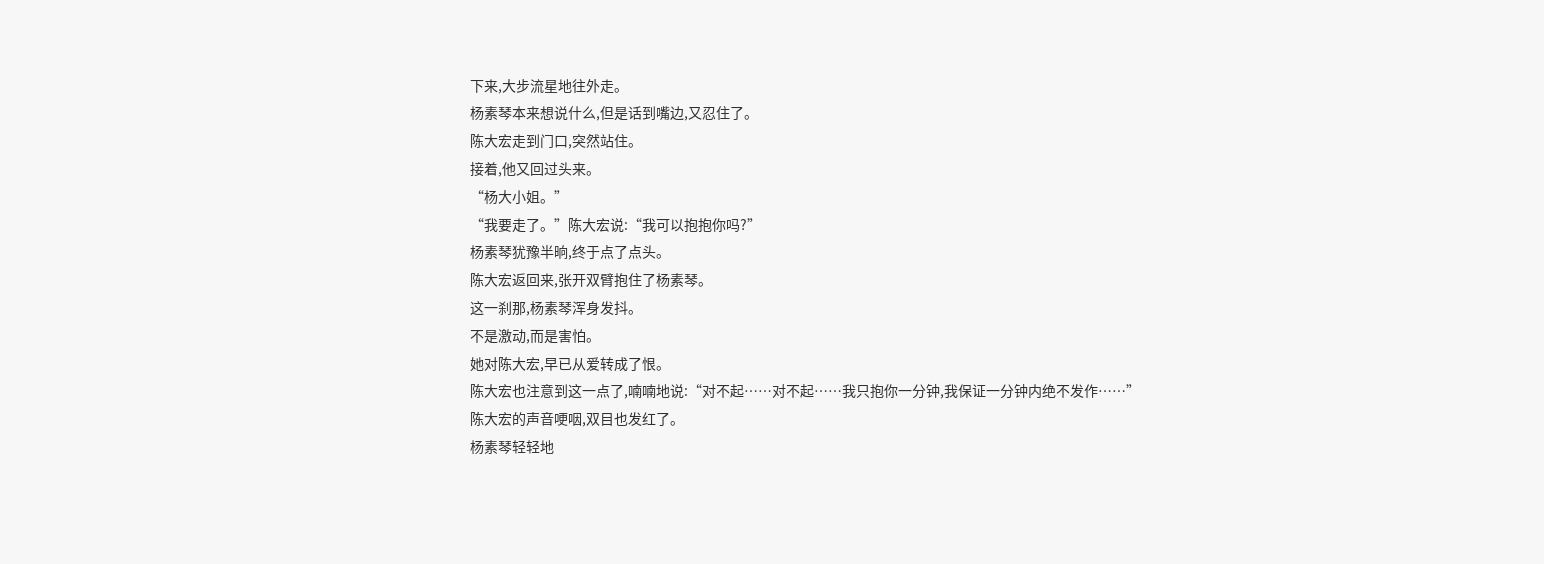下来,大步流星地往外走。
杨素琴本来想说什么,但是话到嘴边,又忍住了。
陈大宏走到门口,突然站住。
接着,他又回过头来。
“杨大小姐。”
“我要走了。”陈大宏说:“我可以抱抱你吗?”
杨素琴犹豫半晌,终于点了点头。
陈大宏返回来,张开双臂抱住了杨素琴。
这一刹那,杨素琴浑身发抖。
不是激动,而是害怕。
她对陈大宏,早已从爱转成了恨。
陈大宏也注意到这一点了,喃喃地说:“对不起……对不起……我只抱你一分钟,我保证一分钟内绝不发作……”
陈大宏的声音哽咽,双目也发红了。
杨素琴轻轻地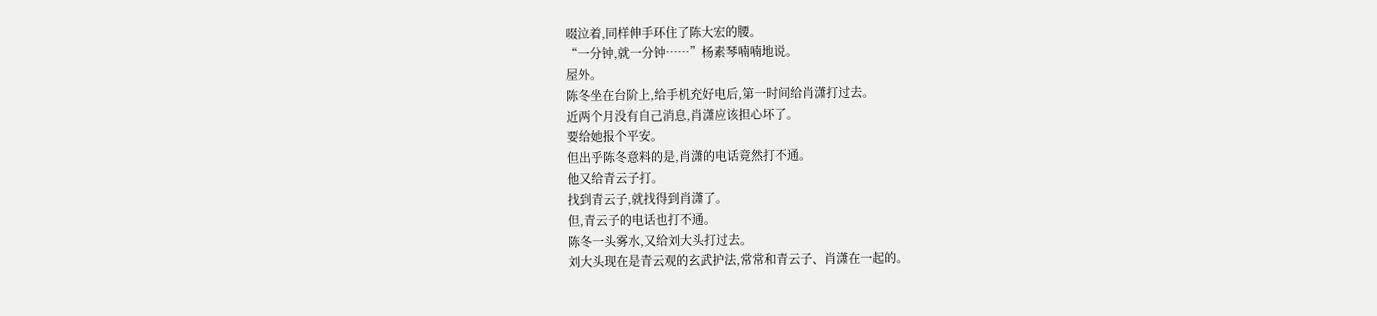啜泣着,同样伸手环住了陈大宏的腰。
“一分钟,就一分钟……”杨素琴喃喃地说。
屋外。
陈冬坐在台阶上,给手机充好电后,第一时间给肖潇打过去。
近两个月没有自己消息,肖潇应该担心坏了。
要给她报个平安。
但出乎陈冬意料的是,肖潇的电话竟然打不通。
他又给青云子打。
找到青云子,就找得到肖潇了。
但,青云子的电话也打不通。
陈冬一头雾水,又给刘大头打过去。
刘大头现在是青云观的玄武护法,常常和青云子、肖潇在一起的。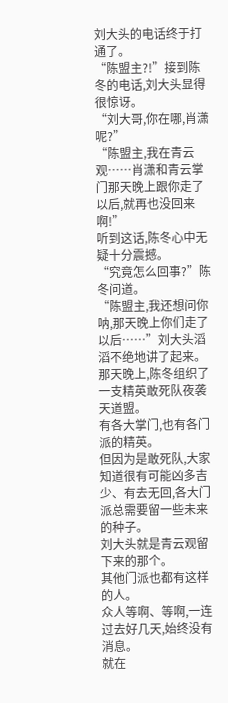刘大头的电话终于打通了。
“陈盟主?!”接到陈冬的电话,刘大头显得很惊讶。
“刘大哥,你在哪,肖潇呢?”
“陈盟主,我在青云观……肖潇和青云掌门那天晚上跟你走了以后,就再也没回来啊!”
听到这话,陈冬心中无疑十分震撼。
“究竟怎么回事?”陈冬问道。
“陈盟主,我还想问你呐,那天晚上你们走了以后……”刘大头滔滔不绝地讲了起来。
那天晚上,陈冬组织了一支精英敢死队夜袭天道盟。
有各大掌门,也有各门派的精英。
但因为是敢死队,大家知道很有可能凶多吉少、有去无回,各大门派总需要留一些未来的种子。
刘大头就是青云观留下来的那个。
其他门派也都有这样的人。
众人等啊、等啊,一连过去好几天,始终没有消息。
就在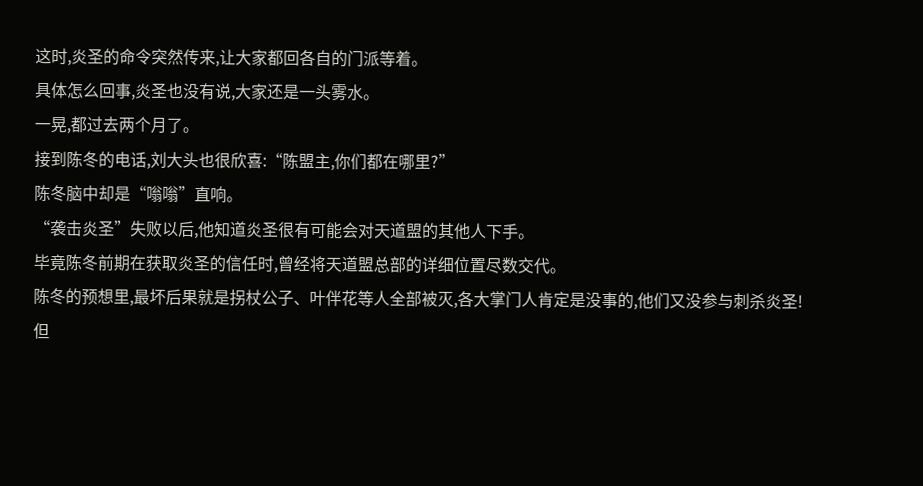这时,炎圣的命令突然传来,让大家都回各自的门派等着。
具体怎么回事,炎圣也没有说,大家还是一头雾水。
一晃,都过去两个月了。
接到陈冬的电话,刘大头也很欣喜:“陈盟主,你们都在哪里?”
陈冬脑中却是“嗡嗡”直响。
“袭击炎圣”失败以后,他知道炎圣很有可能会对天道盟的其他人下手。
毕竟陈冬前期在获取炎圣的信任时,曾经将天道盟总部的详细位置尽数交代。
陈冬的预想里,最坏后果就是拐杖公子、叶伴花等人全部被灭,各大掌门人肯定是没事的,他们又没参与刺杀炎圣!
但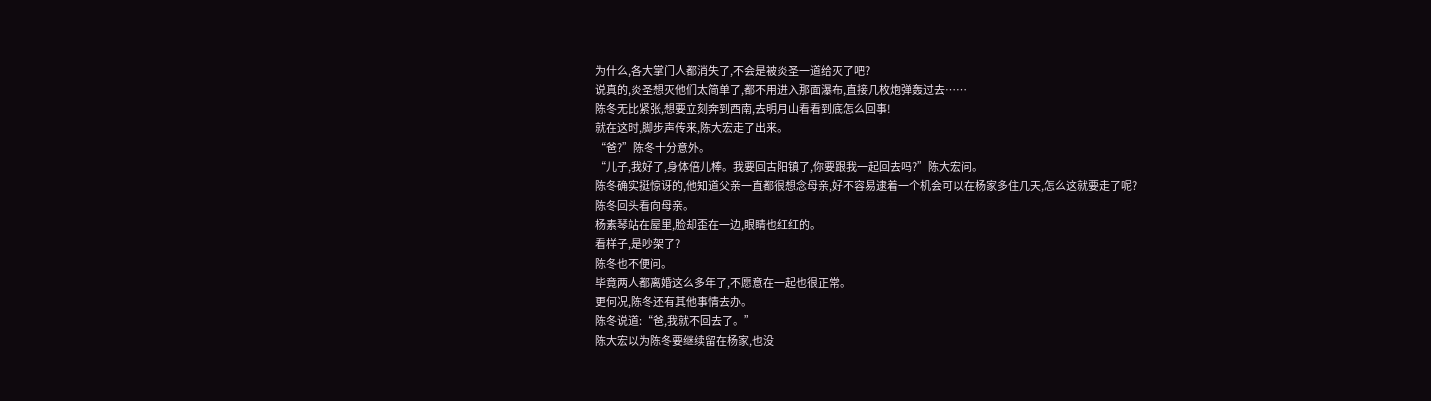为什么,各大掌门人都消失了,不会是被炎圣一道给灭了吧?
说真的,炎圣想灭他们太简单了,都不用进入那面瀑布,直接几枚炮弹轰过去……
陈冬无比紧张,想要立刻奔到西南,去明月山看看到底怎么回事!
就在这时,脚步声传来,陈大宏走了出来。
“爸?”陈冬十分意外。
“儿子,我好了,身体倍儿棒。我要回古阳镇了,你要跟我一起回去吗?”陈大宏问。
陈冬确实挺惊讶的,他知道父亲一直都很想念母亲,好不容易逮着一个机会可以在杨家多住几天,怎么这就要走了呢?
陈冬回头看向母亲。
杨素琴站在屋里,脸却歪在一边,眼睛也红红的。
看样子,是吵架了?
陈冬也不便问。
毕竟两人都离婚这么多年了,不愿意在一起也很正常。
更何况,陈冬还有其他事情去办。
陈冬说道:“爸,我就不回去了。”
陈大宏以为陈冬要继续留在杨家,也没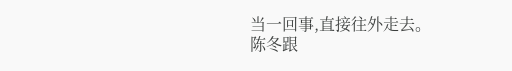当一回事,直接往外走去。
陈冬跟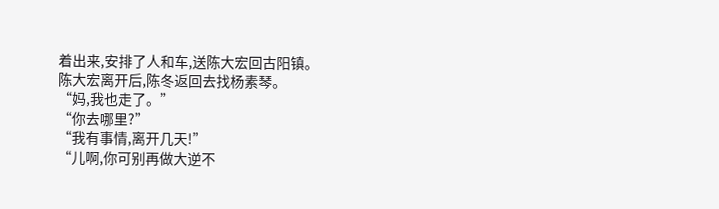着出来,安排了人和车,送陈大宏回古阳镇。
陈大宏离开后,陈冬返回去找杨素琴。
“妈,我也走了。”
“你去哪里?”
“我有事情,离开几天!”
“儿啊,你可别再做大逆不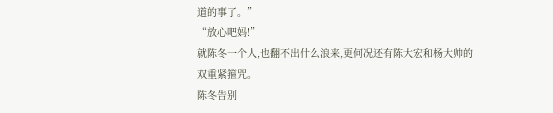道的事了。”
“放心吧妈!”
就陈冬一个人,也翻不出什么浪来,更何况还有陈大宏和杨大帅的双重紧箍咒。
陈冬告别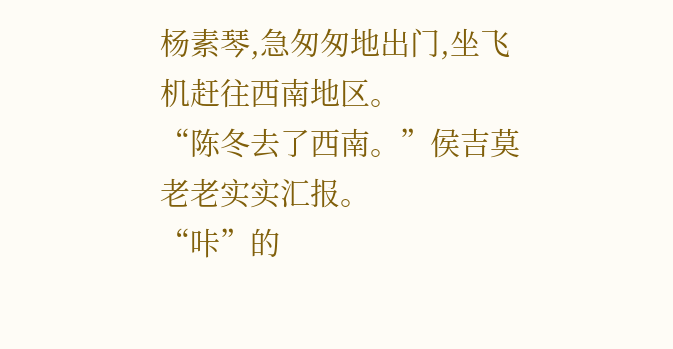杨素琴,急匆匆地出门,坐飞机赶往西南地区。
“陈冬去了西南。”侯吉莫老老实实汇报。
“咔”的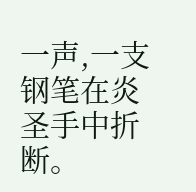一声,一支钢笔在炎圣手中折断。